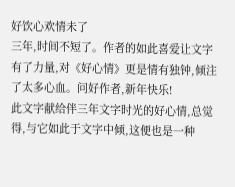好饮心欢情未了
三年,时间不短了。作者的如此喜爱让文字有了力量,对《好心情》更是情有独钟,倾注了太多心血。问好作者,新年快乐!
此文字献给伴三年文字时光的好心情,总觉得,与它如此于文字中倾,这便也是一种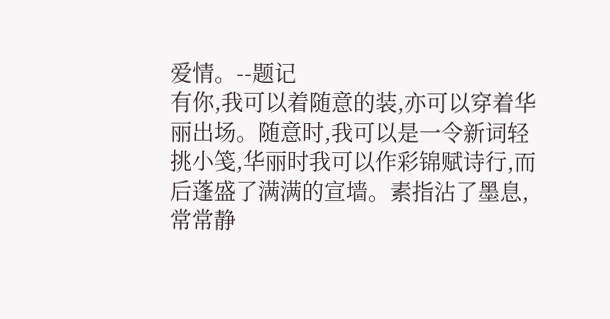爱情。--题记
有你,我可以着随意的装,亦可以穿着华丽出场。随意时,我可以是一令新词轻挑小笺,华丽时我可以作彩锦赋诗行,而后蓬盛了满满的宣墙。素指沾了墨息,常常静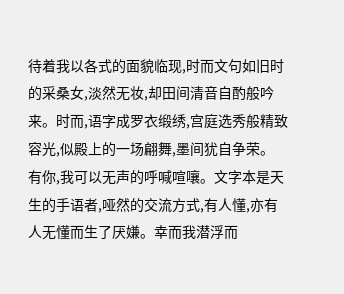待着我以各式的面貌临现,时而文句如旧时的采桑女,淡然无妆,却田间清音自酌般吟来。时而,语字成罗衣缎绣,宫庭选秀般精致容光,似殿上的一场翩舞,墨间犹自争荣。
有你,我可以无声的呼喊喧嚷。文字本是天生的手语者,哑然的交流方式,有人懂,亦有人无懂而生了厌嫌。幸而我潜浮而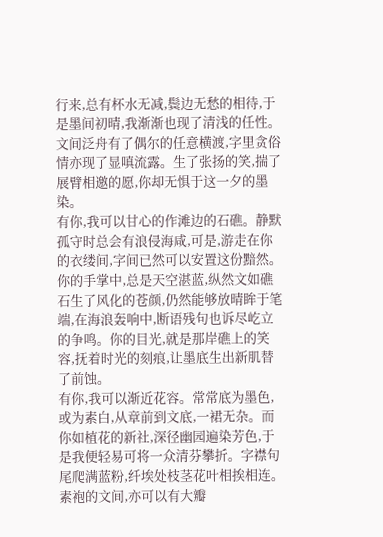行来,总有杯水无减,鬓边无愁的相待,于是墨间初晴,我渐渐也现了清浅的任性。文间泛舟有了偶尔的任意横渡,字里贪俗情亦现了显嗔流露。生了张扬的笑,揣了展臂相邀的愿,你却无惧于这一夕的墨染。
有你,我可以甘心的作滩边的石礁。静默孤守时总会有浪侵海咸,可是,游走在你的衣缕间,字间已然可以安置这份黯然。你的手掌中,总是天空湛蓝,纵然文如礁石生了风化的苍颜,仍然能够放晴眸于笔端,在海浪轰响中,断语残句也诉尽屹立的争鸣。你的目光,就是那岸礁上的笑容,抚着时光的刻痕,让墨底生出新肌替了前蚀。
有你,我可以渐近花容。常常底为墨色,或为素白,从章前到文底,一裙无杂。而你如植花的新社,深径幽园遍染芳色,于是我便轻易可将一众清芬攀折。字襟句尾爬满蓝粉,纤埃处枝茎花叶相挨相连。素袍的文间,亦可以有大瓣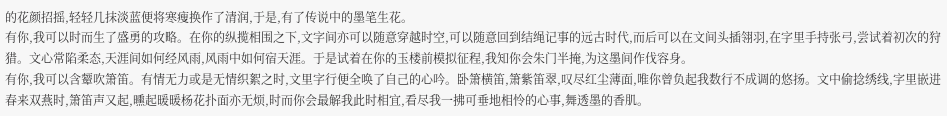的花颜招摇,轻轻几抹淡蓝便将寒瘦换作了清润,于是,有了传说中的墨笔生花。
有你,我可以时而生了盛勇的攻略。在你的纵揽相围之下,文字间亦可以随意穿越时空,可以随意回到结绳记事的远古时代,而后可以在文间头插翎羽,在字里手持张弓,尝试着初次的狩猎。文心常陷柔态,天涯间如何经风雨,风雨中如何宿天涯。于是试着在你的玉楼前模拟征程,我知你会朱门半掩,为这墨间作伐容身。
有你,我可以含颦吹箫笛。有情无力或是无情织絮之时,文里字行便全唤了自己的心吟。卧箫横笛,箫紫笛翠,叹尽红尘薄面,唯你曾负起我数行不成调的悠扬。文中偷捻绣线,字里嵌进春来双燕时,箫笛声又起,曛起暖暖杨花扑面亦无烦,时而你会最解我此时相宜,看尽我一拂可垂地相怜的心事,舞透墨的香肌。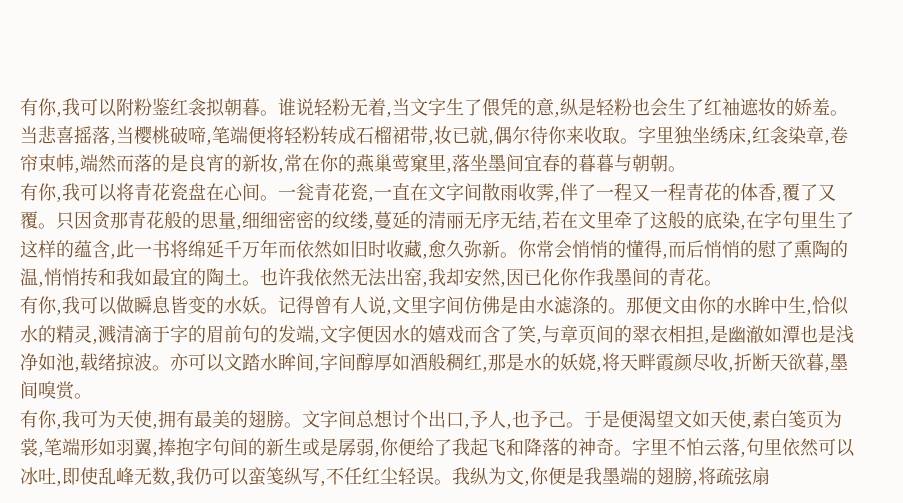有你,我可以附粉鉴红衾拟朝暮。谁说轻粉无着,当文字生了偎凭的意,纵是轻粉也会生了红袖遮妆的娇羞。当悲喜摇落,当樱桃破啼,笔端便将轻粉转成石榴裙带,妆已就,偶尔待你来收取。字里独坐绣床,红衾染章,卷帘束帏,端然而落的是良宵的新妆,常在你的燕巢莺窠里,落坐墨间宜春的暮暮与朝朝。
有你,我可以将青花瓷盘在心间。一瓮青花瓷,一直在文字间散雨收霁,伴了一程又一程青花的体香,覆了又覆。只因贪那青花般的思量,细细密密的纹缕,蔓延的清丽无序无结,若在文里牵了这般的底染,在字句里生了这样的蕴含,此一书将绵延千万年而依然如旧时收藏,愈久弥新。你常会悄悄的懂得,而后悄悄的慰了熏陶的温,悄悄抟和我如最宜的陶土。也许我依然无法出窑,我却安然,因已化你作我墨间的青花。
有你,我可以做瞬息皆变的水妖。记得曾有人说,文里字间仿佛是由水滤涤的。那便文由你的水眸中生,恰似水的精灵,溅清滴于字的眉前句的发端,文字便因水的嬉戏而含了笑,与章页间的翠衣相担,是幽澈如潭也是浅净如池,载绪掠波。亦可以文踏水眸间,字间醇厚如酒般稠红,那是水的妖娆,将天畔霞颜尽收,折断天欲暮,墨间嗅赏。
有你,我可为天使,拥有最美的翅膀。文字间总想讨个出口,予人,也予己。于是便渴望文如天使,素白笺页为裳,笔端形如羽翼,捧抱字句间的新生或是孱弱,你便给了我起飞和降落的神奇。字里不怕云落,句里依然可以冰吐,即使乱峰无数,我仍可以蛮笺纵写,不任红尘轻误。我纵为文,你便是我墨端的翅膀,将疏弦扇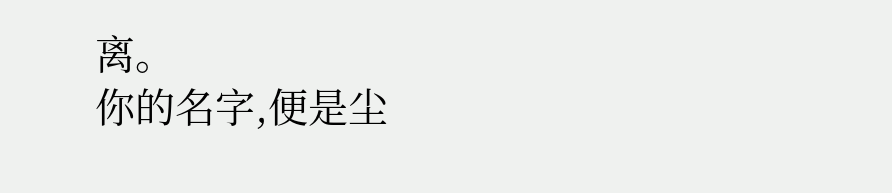离。
你的名字,便是尘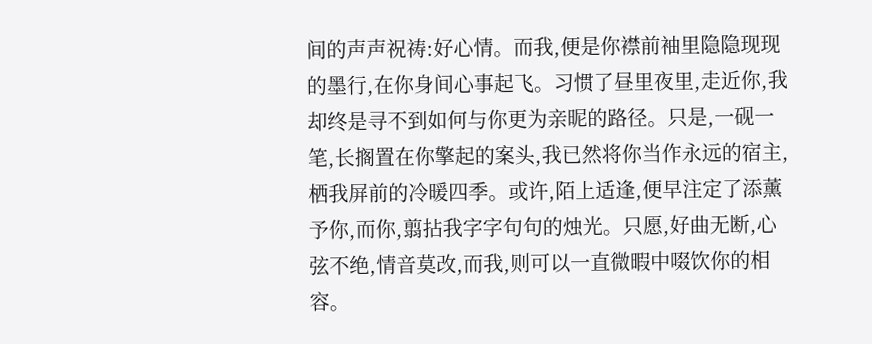间的声声祝祷:好心情。而我,便是你襟前袖里隐隐现现的墨行,在你身间心事起飞。习惯了昼里夜里,走近你,我却终是寻不到如何与你更为亲昵的路径。只是,一砚一笔,长搁置在你擎起的案头,我已然将你当作永远的宿主,栖我屏前的冷暖四季。或许,陌上适逢,便早注定了添薰予你,而你,翦拈我字字句句的烛光。只愿,好曲无断,心弦不绝,情音莫改,而我,则可以一直微暇中啜饮你的相容。